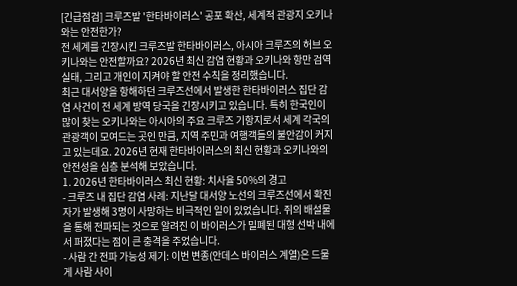[긴급점검] 크루즈발 '한타바이러스' 공포 확산, 세계적 관광지 오키나와는 안전한가?
전 세계를 긴장시킨 크루즈발 한타바이러스, 아시아 크루즈의 허브 오키나와는 안전할까요? 2026년 최신 감염 현황과 오키나와 항만 검역 실태, 그리고 개인이 지켜야 할 안전 수칙을 정리했습니다.
최근 대서양을 항해하던 크루즈선에서 발생한 한타바이러스 집단 감염 사건이 전 세계 방역 당국을 긴장시키고 있습니다. 특히 한국인이 많이 찾는 오키나와는 아시아의 주요 크루즈 기항지로서 세계 각국의 관광객이 모여드는 곳인 만큼, 지역 주민과 여행객들의 불안감이 커지고 있는데요. 2026년 현재 한타바이러스의 최신 현황과 오키나와의 안전성을 심층 분석해 보았습니다.
1. 2026년 한타바이러스 최신 현황: 치사율 50%의 경고
- 크루즈 내 집단 감염 사례: 지난달 대서양 노선의 크루즈선에서 확진자가 발생해 3명이 사망하는 비극적인 일이 있었습니다. 쥐의 배설물을 통해 전파되는 것으로 알려진 이 바이러스가 밀폐된 대형 선박 내에서 퍼졌다는 점이 큰 충격을 주었습니다.
- 사람 간 전파 가능성 제기: 이번 변종(안데스 바이러스 계열)은 드물게 사람 사이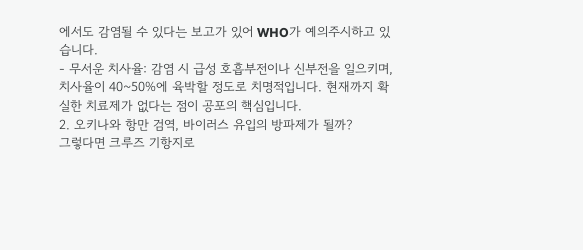에서도 감염될 수 있다는 보고가 있어 WHO가 예의주시하고 있습니다.
- 무서운 치사율: 감염 시 급성 호흡부전이나 신부전을 일으키며, 치사율이 40~50%에 육박할 정도로 치명적입니다. 현재까지 확실한 치료제가 없다는 점이 공포의 핵심입니다.
2. 오키나와 항만 검역, 바이러스 유입의 방파제가 될까?
그렇다면 크루즈 기항지로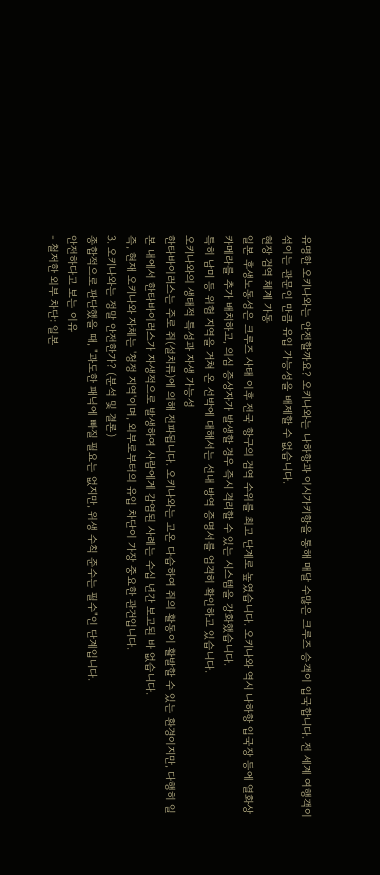유명한 오키나와는 안전할까요? 오키나와는 나하항과 이시가키항을 통해 매달 수많은 크루즈 승객이 입국합니다. 전 세계 여행객이 섞이는 관문인 만큼 유입 가능성을 배제할 수 없습니다.
현장 검역 체계 가동
일본 후생노동성은 크루즈 사태 이후 전국 항구의 검역 수위를 최고 단계로 높였습니다. 오키나와 역시 나하항 입국장 등에 열화상 카메라를 추가 배치하고, 의심 증상자가 발생할 경우 즉시 격리할 수 있는 시스템을 강화했습니다.
특히 남미 등 위험 지역을 거쳐 온 선박에 대해서는 선내 방역 증명서를 엄격히 확인하고 있습니다.
오키나와의 생태적 특성과 자생 가능성
한타바이러스는 주로 쥐(설치류)에 의해 전파됩니다. 오키나와는 고온 다습하여 쥐의 활동이 활발할 수 있는 환경이지만, 다행히 일본 내에서 한타바이러스가 자생적으로 발생하여 사람에게 감염된 사례는 수십 년간 보고된 바 없습니다.
즉, 현재 오키나와 자체는 '청정 지역'이며, 외부로부터의 유입 차단이 가장 중요한 관건입니다.
3. 오키나와는 정말 안전한가? (분석 및 결론)
종합적으로 판단했을 때, "과도한 패닉에 빠질 필요는 없지만, 위생 수칙 준수는 필수"인 단계입니다.
안전하다고 보는 이유
- 철저한 외부 차단: 일본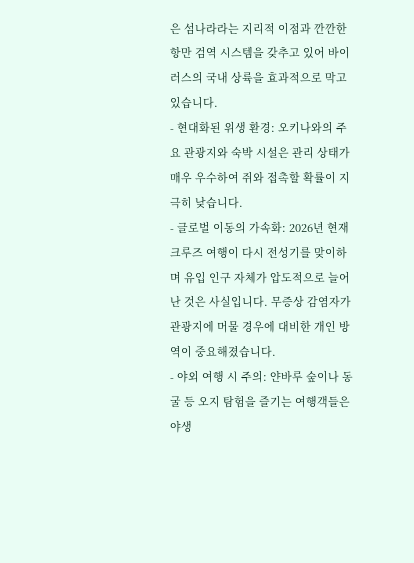은 섬나라라는 지리적 이점과 깐깐한 항만 검역 시스템을 갖추고 있어 바이러스의 국내 상륙을 효과적으로 막고 있습니다.
- 현대화된 위생 환경: 오키나와의 주요 관광지와 숙박 시설은 관리 상태가 매우 우수하여 쥐와 접촉할 확률이 지극히 낮습니다.
- 글로벌 이동의 가속화: 2026년 현재 크루즈 여행이 다시 전성기를 맞이하며 유입 인구 자체가 압도적으로 늘어난 것은 사실입니다. 무증상 감염자가 관광지에 머물 경우에 대비한 개인 방역이 중요해졌습니다.
- 야외 여행 시 주의: 얀바루 숲이나 동굴 등 오지 탐험을 즐기는 여행객들은 야생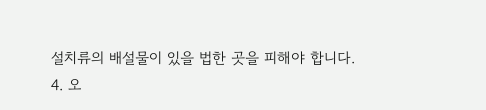설치류의 배설물이 있을 법한 곳을 피해야 합니다.
4. 오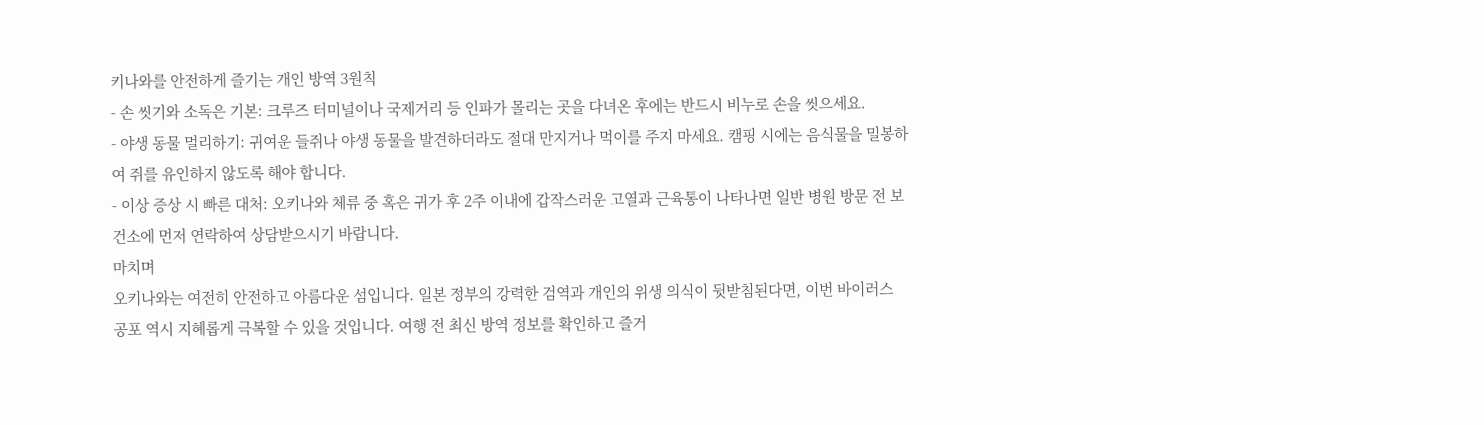키나와를 안전하게 즐기는 개인 방역 3원칙
- 손 씻기와 소독은 기본: 크루즈 터미널이나 국제거리 등 인파가 몰리는 곳을 다녀온 후에는 반드시 비누로 손을 씻으세요.
- 야생 동물 멀리하기: 귀여운 들쥐나 야생 동물을 발견하더라도 절대 만지거나 먹이를 주지 마세요. 캠핑 시에는 음식물을 밀봉하여 쥐를 유인하지 않도록 해야 합니다.
- 이상 증상 시 빠른 대처: 오키나와 체류 중 혹은 귀가 후 2주 이내에 갑작스러운 고열과 근육통이 나타나면 일반 병원 방문 전 보건소에 먼저 연락하여 상담받으시기 바랍니다.
마치며
오키나와는 여전히 안전하고 아름다운 섬입니다. 일본 정부의 강력한 검역과 개인의 위생 의식이 뒷받침된다면, 이번 바이러스 공포 역시 지혜롭게 극복할 수 있을 것입니다. 여행 전 최신 방역 정보를 확인하고 즐거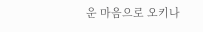운 마음으로 오키나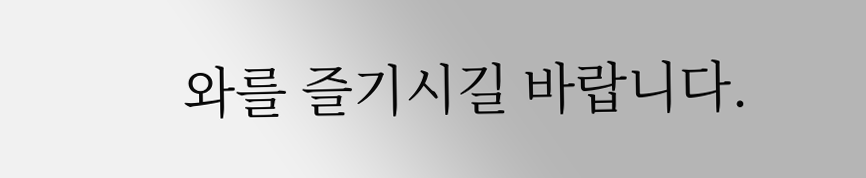와를 즐기시길 바랍니다.